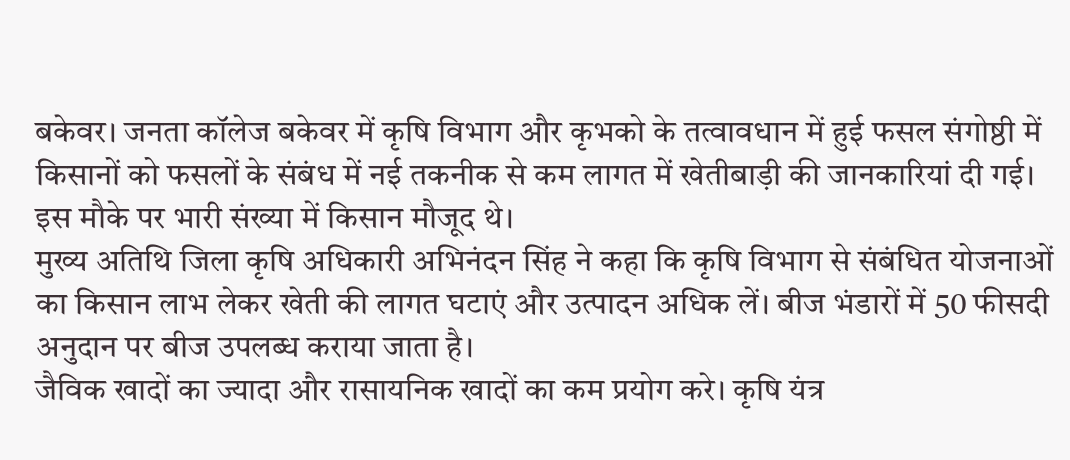बकेवर। जनता कॉलेज बकेवर में कृषि विभाग और कृभको के तत्वावधान में हुई फसल संगोष्ठी में किसानों को फसलों के संबंध में नई तकनीक से कम लागत में खेतीबाड़ी की जानकारियां दी गई। इस मौके पर भारी संख्या में किसान मौजूद थे।
मुख्य अतिथि जिला कृषि अधिकारी अभिनंदन सिंह ने कहा कि कृषि विभाग से संबंधित योजनाओं का किसान लाभ लेकर खेती की लागत घटाएं और उत्पादन अधिक लें। बीज भंडारों में 50 फीसदी अनुदान पर बीज उपलब्ध कराया जाता है।
जैविक खादों का ज्यादा और रासायनिक खादों का कम प्रयोग करे। कृषि यंत्र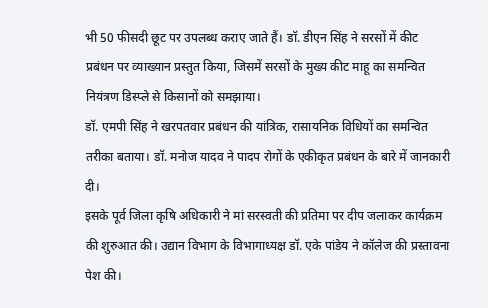भी 50 फीसदी छूट पर उपलब्ध कराए जाते हैं। डॉ. डीएन सिंह ने सरसों में कीट प्रबंधन पर व्याख्यान प्रस्तुत किया, जिसमें सरसों के मुख्य कीट माहू का समन्वित नियंत्रण डिस्प्ले से किसानों को समझाया।
डॉ. एमपी सिंह ने खरपतवार प्रबंधन की यांत्रिक, रासायनिक विधियों का समन्वित तरीका बताया। डॉ. मनोज यादव ने पादप रोगों के एकीकृत प्रबंधन के बारे में जानकारी दी।
इसके पूर्व जिला कृषि अधिकारी ने मां सरस्वती की प्रतिमा पर दीप जलाकर कार्यक्रम की शुरुआत की। उद्यान विभाग के विभागाध्यक्ष डॉ. एके पांडेय ने कॉलेज की प्रस्तावना पेश की।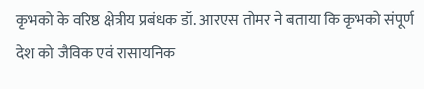कृभको के वरिष्ठ क्षेत्रीय प्रबंधक डॉ. आरएस तोमर ने बताया कि कृभको संपूर्ण देश को जैविक एवं रासायनिक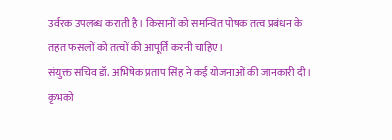उर्वरक उपलब्ध कराती है। किसानों को समन्वित पोषक तत्व प्रबंधन के तहत फसलों को तत्वों की आपूर्ति करनी चाहिए।
संयुक्त सचिव डॉ. अभिषेक प्रताप सिंह ने कई योजनाओं की जानकारी दी। कृभको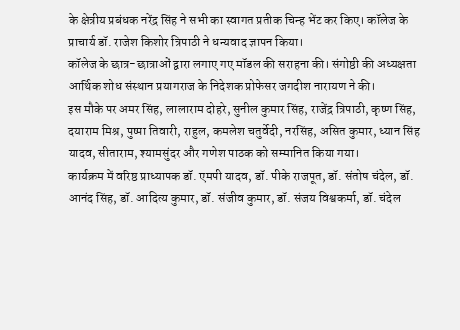के क्षेत्रीय प्रबंधक नरेंद्र सिंह ने सभी का स्वागत प्रतीक चिन्ह भेंट कर किए। कॉलेज के प्राचार्य डॉ. राजेश किशोर त्रिपाठी ने धन्यवाद ज्ञापन किया।
कॉलेज के छात्र-छात्राओं द्वारा लगाए गए मॉडल की सराहना की। संगोष्ठी की अध्यक्षता आर्थिक शोध संस्थान प्रयागराज के निदेशक प्रोफेसर जगदीश नारायण ने की।
इस मौके पर अमर सिंह, लालाराम दोहरे, सुनील कुमार सिंह, राजेंद्र त्रिपाठी, कृष्ण सिंह, दयाराम मिश्र, पुष्पा तिवारी, राहुल, कमलेश चतुर्वेदी, नरसिंह, असित कुमार, ध्यान सिंह यादव, सीताराम, श्यामसुंदर और गणेश पाठक को सम्मानित किया गया।
कार्यक्रम में वरिष्ठ प्राध्यापक डॉ. एमपी यादव, डॉ. पीके राजपूत, डॉ. संतोष चंदेल, डॉ. आनंद सिंह, डॉ. आदित्य कुमार, डॉ. संजीव कुमार, डॉ. संजय विश्वकर्मा, डॉ. चंदेल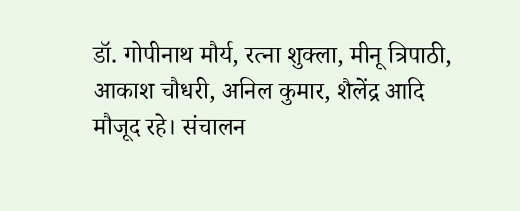डॉ. गोपीनाथ मौर्य, रत्ना शुक्ला, मीनू त्रिपाठी, आकाश चौधरी, अनिल कुमार, शैलेंद्र आदि मौजूद रहे। संचालन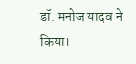डॉ. मनोज यादव ने किया।